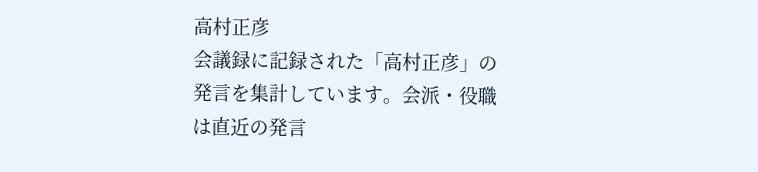高村正彦
会議録に記録された「高村正彦」の発言を集計しています。会派・役職は直近の発言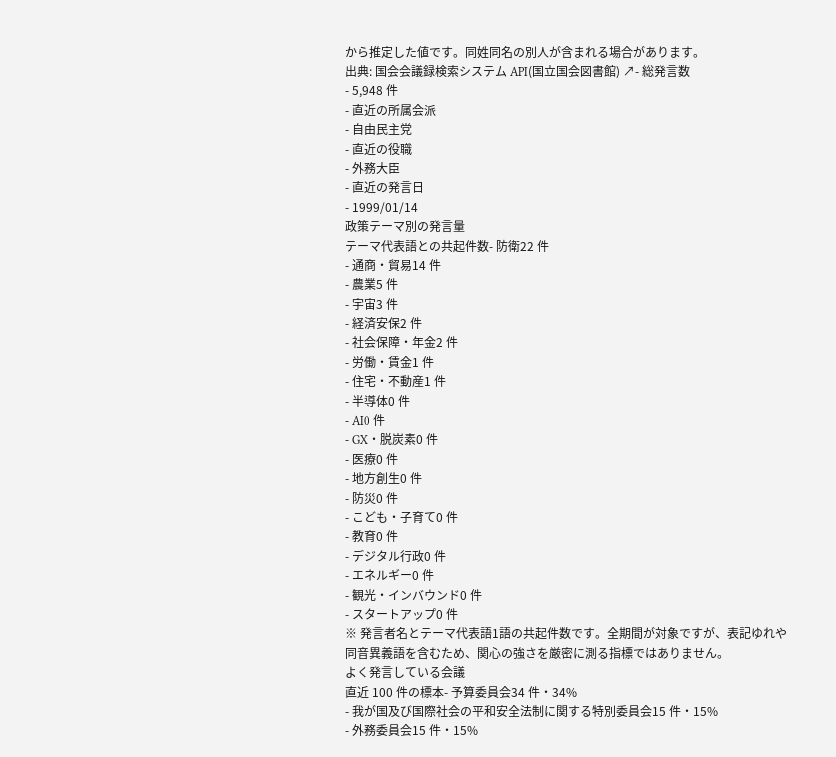から推定した値です。同姓同名の別人が含まれる場合があります。
出典: 国会会議録検索システム API(国立国会図書館) ↗- 総発言数
- 5,948 件
- 直近の所属会派
- 自由民主党
- 直近の役職
- 外務大臣
- 直近の発言日
- 1999/01/14
政策テーマ別の発言量
テーマ代表語との共起件数- 防衛22 件
- 通商・貿易14 件
- 農業5 件
- 宇宙3 件
- 経済安保2 件
- 社会保障・年金2 件
- 労働・賃金1 件
- 住宅・不動産1 件
- 半導体0 件
- AI0 件
- GX・脱炭素0 件
- 医療0 件
- 地方創生0 件
- 防災0 件
- こども・子育て0 件
- 教育0 件
- デジタル行政0 件
- エネルギー0 件
- 観光・インバウンド0 件
- スタートアップ0 件
※ 発言者名とテーマ代表語1語の共起件数です。全期間が対象ですが、表記ゆれや 同音異義語を含むため、関心の強さを厳密に測る指標ではありません。
よく発言している会議
直近 100 件の標本- 予算委員会34 件・34%
- 我が国及び国際社会の平和安全法制に関する特別委員会15 件・15%
- 外務委員会15 件・15%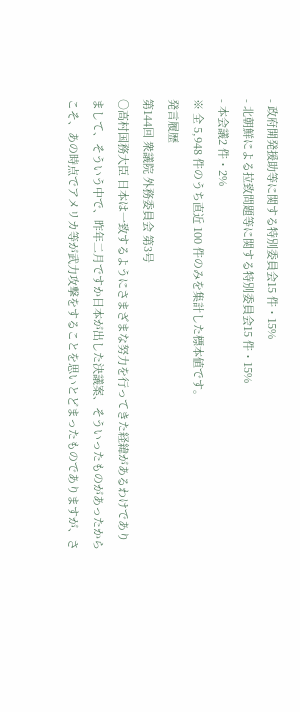- 政府開発援助等に関する特別委員会15 件・15%
- 北朝鮮による拉致問題等に関する特別委員会15 件・15%
- 本会議2 件・2%
※ 全 5,948 件のうち直近 100 件のみを集計した標本値です。
発言履歴
第144回 衆議院 外務委員会 第3号
○高村国務大臣 日本は一致するようにさまざまな努力を行ってきた経緯があるわけでありまして、そういう中で、昨年二月ですか日本が出した決議案、そういったものがあったからこそ、あの時点でアメリカ等が武力攻撃をすることを思いとどまったものでありますが、さ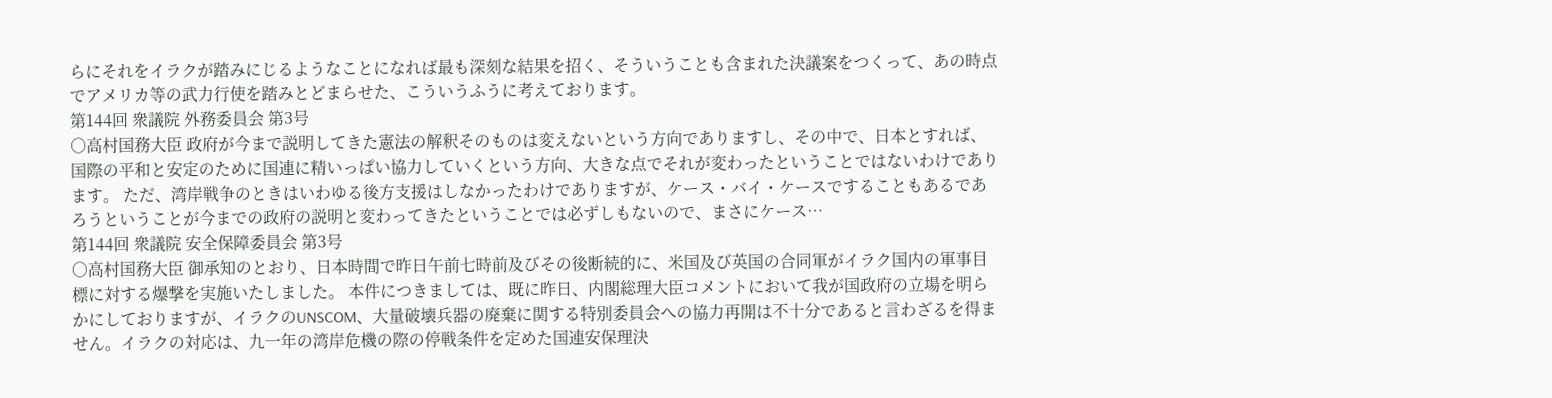らにそれをイラクが踏みにじるようなことになれば最も深刻な結果を招く、そういうことも含まれた決議案をつくって、あの時点でアメリカ等の武力行使を踏みとどまらせた、こういうふうに考えております。
第144回 衆議院 外務委員会 第3号
○高村国務大臣 政府が今まで説明してきた憲法の解釈そのものは変えないという方向でありますし、その中で、日本とすれば、国際の平和と安定のために国連に精いっぱい協力していくという方向、大きな点でそれが変わったということではないわけであります。 ただ、湾岸戦争のときはいわゆる後方支援はしなかったわけでありますが、ケース・バイ・ケースですることもあるであろうということが今までの政府の説明と変わってきたということでは必ずしもないので、まさにケース…
第144回 衆議院 安全保障委員会 第3号
○高村国務大臣 御承知のとおり、日本時間で昨日午前七時前及びその後断続的に、米国及び英国の合同軍がイラク国内の軍事目標に対する爆撃を実施いたしました。 本件につきましては、既に昨日、内閣総理大臣コメントにおいて我が国政府の立場を明らかにしておりますが、イラクのUNSCOM、大量破壊兵器の廃棄に関する特別委員会への協力再開は不十分であると言わざるを得ません。イラクの対応は、九一年の湾岸危機の際の停戦条件を定めた国連安保理決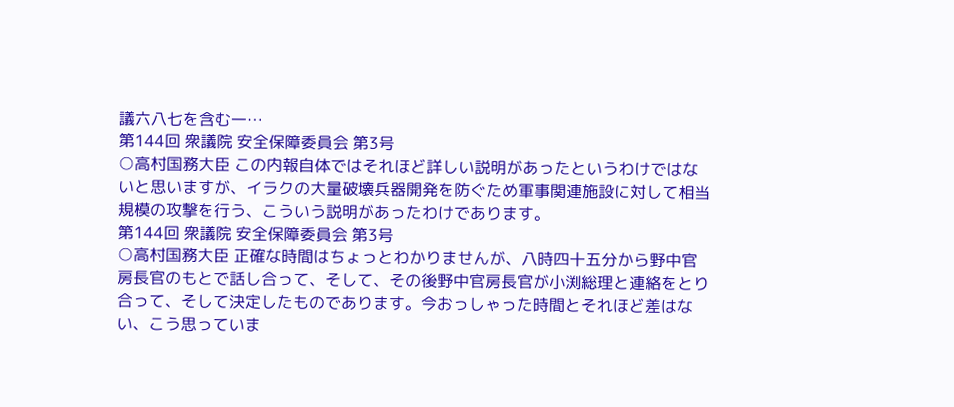議六八七を含む一…
第144回 衆議院 安全保障委員会 第3号
○高村国務大臣 この内報自体ではそれほど詳しい説明があったというわけではないと思いますが、イラクの大量破壊兵器開発を防ぐため軍事関連施設に対して相当規模の攻撃を行う、こういう説明があったわけであります。
第144回 衆議院 安全保障委員会 第3号
○高村国務大臣 正確な時間はちょっとわかりませんが、八時四十五分から野中官房長官のもとで話し合って、そして、その後野中官房長官が小渕総理と連絡をとり合って、そして決定したものであります。今おっしゃった時間とそれほど差はない、こう思っていま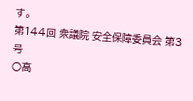す。
第144回 衆議院 安全保障委員会 第3号
○高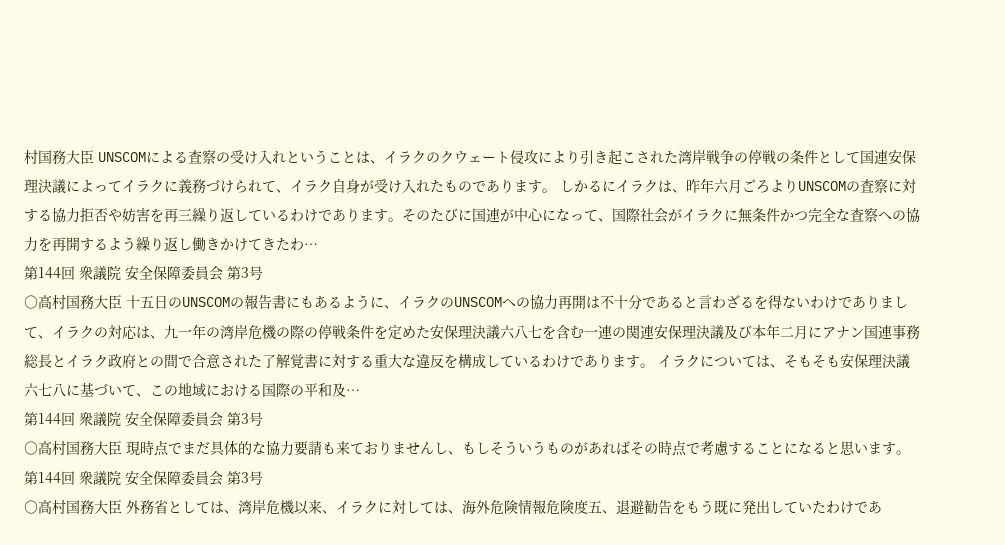村国務大臣 UNSCOMによる査察の受け入れということは、イラクのクウェート侵攻により引き起こされた湾岸戦争の停戦の条件として国連安保理決議によってイラクに義務づけられて、イラク自身が受け入れたものであります。 しかるにイラクは、昨年六月ごろよりUNSCOMの査察に対する協力拒否や妨害を再三繰り返しているわけであります。そのたびに国連が中心になって、国際社会がイラクに無条件かつ完全な査察への協力を再開するよう繰り返し働きかけてきたわ…
第144回 衆議院 安全保障委員会 第3号
○高村国務大臣 十五日のUNSCOMの報告書にもあるように、イラクのUNSCOMへの協力再開は不十分であると言わざるを得ないわけでありまして、イラクの対応は、九一年の湾岸危機の際の停戦条件を定めた安保理決議六八七を含む一連の関連安保理決議及び本年二月にアナン国連事務総長とイラク政府との間で合意された了解覚書に対する重大な違反を構成しているわけであります。 イラクについては、そもそも安保理決議六七八に基づいて、この地域における国際の平和及…
第144回 衆議院 安全保障委員会 第3号
○高村国務大臣 現時点でまだ具体的な協力要請も来ておりませんし、もしそういうものがあればその時点で考慮することになると思います。
第144回 衆議院 安全保障委員会 第3号
○高村国務大臣 外務省としては、湾岸危機以来、イラクに対しては、海外危険情報危険度五、退避勧告をもう既に発出していたわけであ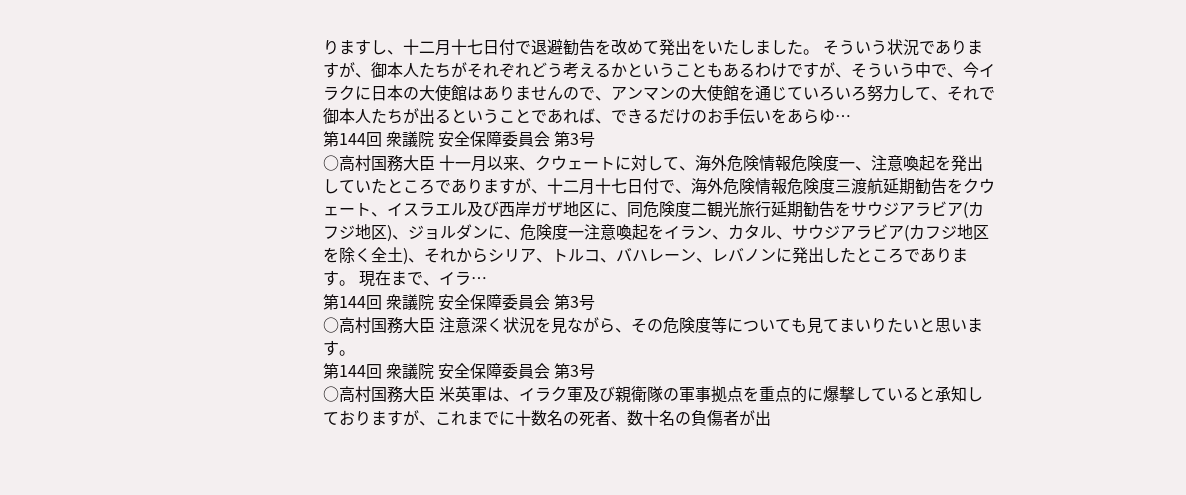りますし、十二月十七日付で退避勧告を改めて発出をいたしました。 そういう状況でありますが、御本人たちがそれぞれどう考えるかということもあるわけですが、そういう中で、今イラクに日本の大使館はありませんので、アンマンの大使館を通じていろいろ努力して、それで御本人たちが出るということであれば、できるだけのお手伝いをあらゆ…
第144回 衆議院 安全保障委員会 第3号
○高村国務大臣 十一月以来、クウェートに対して、海外危険情報危険度一、注意喚起を発出していたところでありますが、十二月十七日付で、海外危険情報危険度三渡航延期勧告をクウェート、イスラエル及び西岸ガザ地区に、同危険度二観光旅行延期勧告をサウジアラビア(カフジ地区)、ジョルダンに、危険度一注意喚起をイラン、カタル、サウジアラビア(カフジ地区を除く全土)、それからシリア、トルコ、バハレーン、レバノンに発出したところであります。 現在まで、イラ…
第144回 衆議院 安全保障委員会 第3号
○高村国務大臣 注意深く状況を見ながら、その危険度等についても見てまいりたいと思います。
第144回 衆議院 安全保障委員会 第3号
○高村国務大臣 米英軍は、イラク軍及び親衛隊の軍事拠点を重点的に爆撃していると承知しておりますが、これまでに十数名の死者、数十名の負傷者が出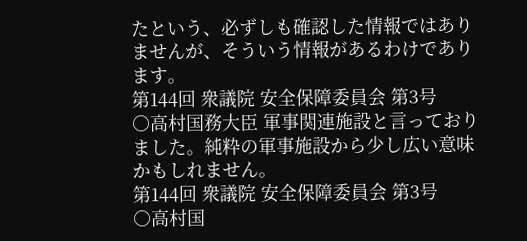たという、必ずしも確認した情報ではありませんが、そういう情報があるわけであります。
第144回 衆議院 安全保障委員会 第3号
○高村国務大臣 軍事関連施設と言っておりました。純粋の軍事施設から少し広い意味かもしれません。
第144回 衆議院 安全保障委員会 第3号
○高村国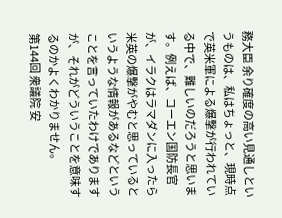務大臣 余り確度の高い見通しというものは、私はちょっと、現時点で英米軍による爆撃が行われている中で、難しいのだろうと思います。例えば、コーエン国防長官が、イラクはラマダンに入ったら米英の爆撃がやむと思っているというような情報があるなどということを言っていたわけでありますが、それがどういうことを意味するのかよくわかりません。
第144回 衆議院 安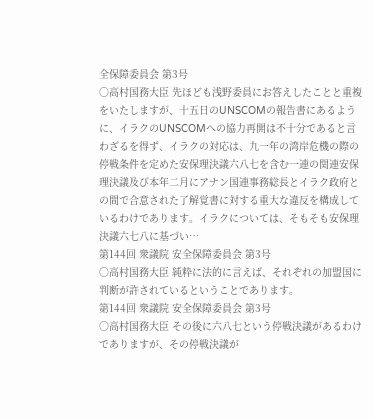全保障委員会 第3号
○高村国務大臣 先ほども浅野委員にお答えしたことと重複をいたしますが、十五日のUNSCOMの報告書にあるように、イラクのUNSCOMへの協力再開は不十分であると言わざるを得ず、イラクの対応は、九一年の湾岸危機の際の停戦条件を定めた安保理決議六八七を含む一連の関連安保理決議及び本年二月にアナン国連事務総長とイラク政府との間で合意された了解覚書に対する重大な違反を構成しているわけであります。イラクについては、そもそも安保理決議六七八に基づい…
第144回 衆議院 安全保障委員会 第3号
○高村国務大臣 純粋に法的に言えば、それぞれの加盟国に判断が許されているということであります。
第144回 衆議院 安全保障委員会 第3号
○高村国務大臣 その後に六八七という停戦決議があるわけでありますが、その停戦決議が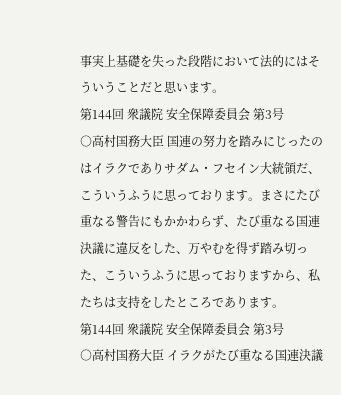事実上基礎を失った段階において法的にはそういうことだと思います。
第144回 衆議院 安全保障委員会 第3号
○高村国務大臣 国連の努力を踏みにじったのはイラクでありサダム・フセイン大統領だ、こういうふうに思っております。まさにたび重なる警告にもかかわらず、たび重なる国連決議に違反をした、万やむを得ず踏み切った、こういうふうに思っておりますから、私たちは支持をしたところであります。
第144回 衆議院 安全保障委員会 第3号
○高村国務大臣 イラクがたび重なる国連決議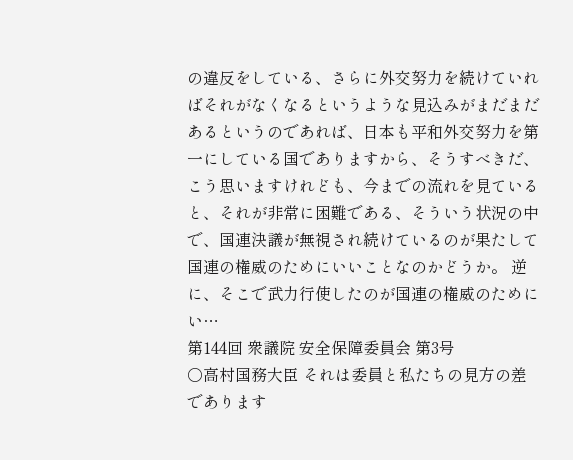の違反をしている、さらに外交努力を続けていればそれがなくなるというような見込みがまだまだあるというのであれば、日本も平和外交努力を第一にしている国でありますから、そうすべきだ、こう思いますけれども、今までの流れを見ていると、それが非常に困難である、そういう状況の中で、国連決議が無視され続けているのが果たして国連の権威のためにいいことなのかどうか。 逆に、そこで武力行使したのが国連の権威のためにい…
第144回 衆議院 安全保障委員会 第3号
○高村国務大臣 それは委員と私たちの見方の差であります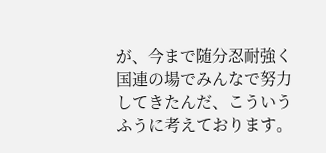が、今まで随分忍耐強く国連の場でみんなで努力してきたんだ、こういうふうに考えております。